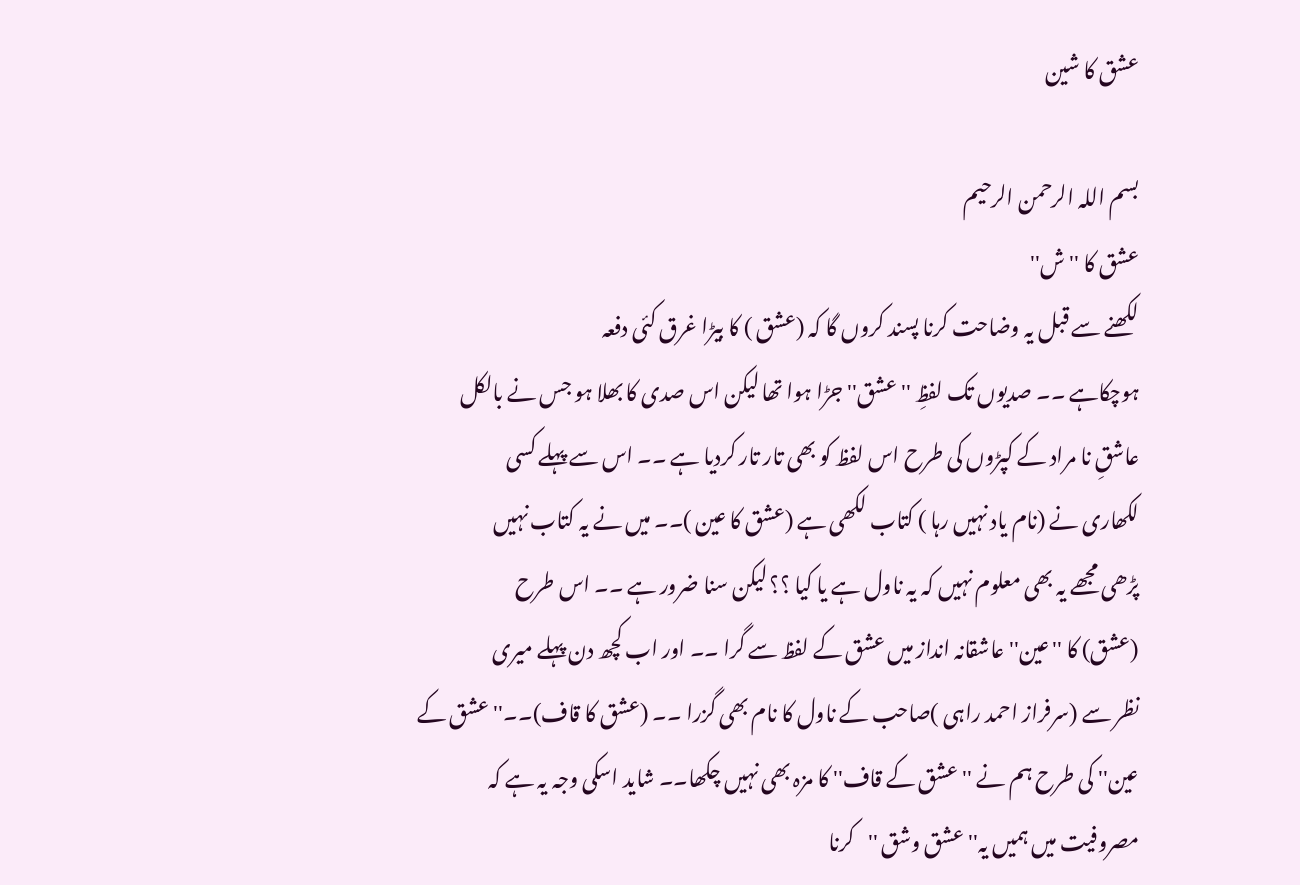عشق کا شین

بسم اللہ الرحمن الرحیم
عشق کا ''ش''
لکھنے سے قبل یہ وضاحت کرنا پسند کروں گا کہ (عشق ) کا بیڑا غرق کئی دفعہ
ہوچکاہے ۔۔ صدیوں تک لفظِ ''عشق'' جڑا ہوا تھا لیکن اس صدی کا بھلا ہو جس نے بالکل
عاشقِ نا مراد کے کپڑوں کی طرح اس لفظ کو بھی تار تار کردیا ہے ۔۔ اس سے پہلے کسی
لکھاری نے (نام یاد نہیں رہا ) کتاب لکھی ہے (عشق کا عین )۔۔ میں نے یہ کتاب نہیں
پڑھی مجھے یہ بھی معلوم نہیں کہ یہ ناول ہے یا کیا ؟؟ لیکن سنا ضرور ہے ۔۔ اس طرح
(عشق) کا ''عین'' عاشقانہ انداز میں عشق کے لفظ سے گرا ۔۔ اور اب کچھ دن پہلے میری
نظر سے (سرفراز احمد راہی )صاحب کے ناول کا نام بھی گزرا ۔۔ (عشق کا قاف)۔۔''عشق کے
عین'' کی طرح ہم نے ''عشق کے قاف'' کا مزہ بھی نہیں چکھا۔۔ شاید اسکی وجہ یہ ہے کہ
مصروفیت میں ہمیں یہ'' عشق وشق ''کرنا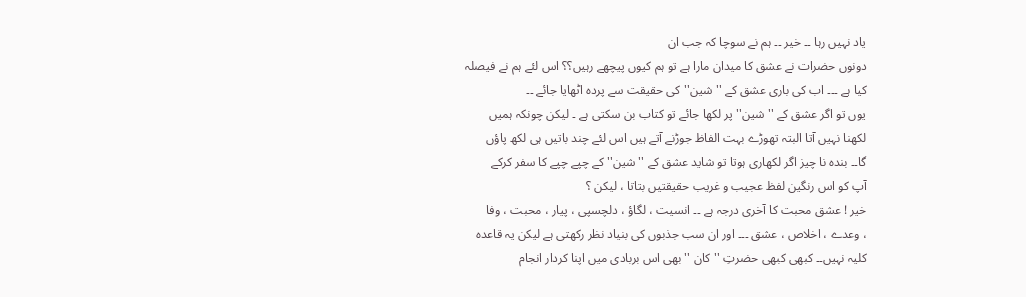یاد نہیں رہا ۔۔ خیر ۔۔ ہم نے سوچا کہ جب ان
دونوں حضرات نے عشق کا میدان مارا ہے تو ہم کیوں پیچھے رہیں؟؟ اس لئے ہم نے فیصلہ
کیا ہے ۔۔۔ اب کی باری عشق کے ''شین''کی حقیقت سے پردہ اٹھایا جائے ۔۔
یوں تو اگر عشق کے ''شین'' پر لکھا جائے تو کتاب بن سکتی ہے ۔ لیکن چونکہ ہمیں
لکھنا نہیں آتا البتہ تھوڑے بہت الفاظ جوڑنے آتے ہیں اس لئے چند باتیں ہی لکھ پاؤں
گا۔۔ بندہ نا چیز اگر لکھاری ہوتا تو شاید عشق کے ''شین'' کے چپے چپے کا سفر کرکے
آپ کو اس رنگین لفظ عجیب و غریب حقیقتیں بتاتا ، لیکن ؟
خیر ! عشق محبت کا آخری درجہ ہے ۔۔ انسیت ، لگاؤ ، دلچسپی ، پیار ، محبت ، وفا
، وعدے ، اخلاص ، عشق ۔۔۔ اور ان سب جذبوں کی بنیاد نظر رکھتی ہے لیکن یہ قاعدہ
کلیہ نہیں۔۔ کبھی کبھی حضرتِ ''کان ''بھی اس بربادی میں اپنا کردار انجام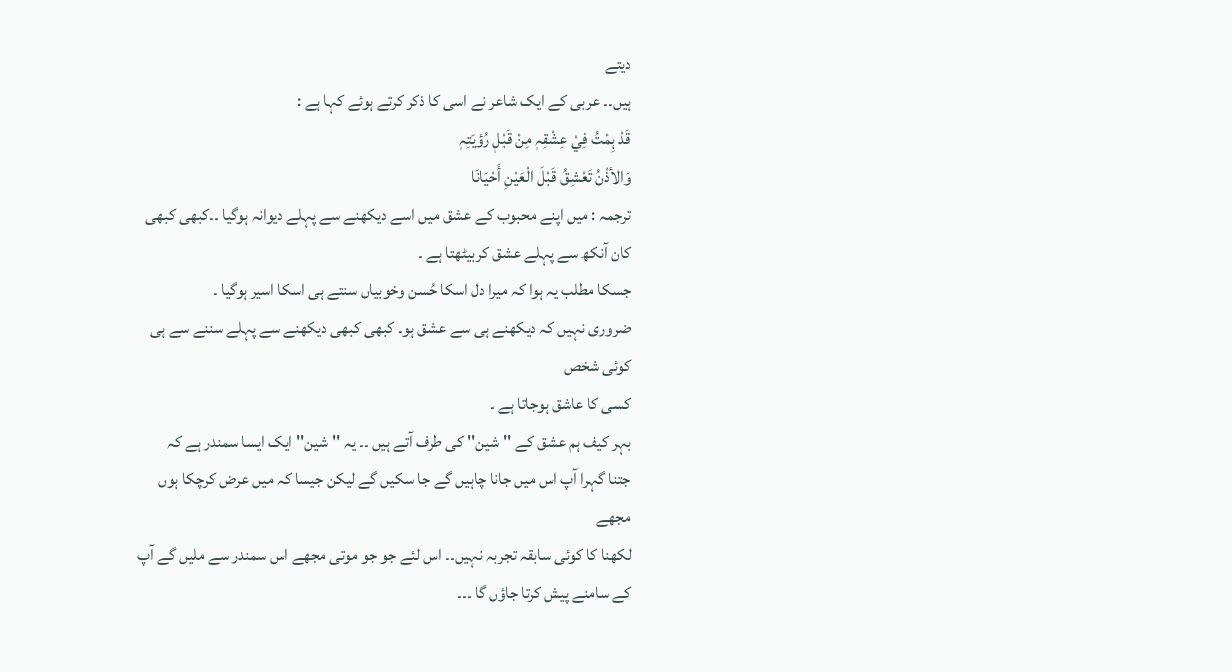دیتے
ہیں۔۔ عربی کے ایک شاعر نے اسی کا ذکر کرتے ہوئے کہا ہے :
قَدْ ہِمْتُ فِيْ عِشْقِہٖ مِنْ قَبْلٖ رُؤیَتِہٖ
وَالأذْنُ تَعْشِقُ قَبْلَ الْعَیْنِ أَحْیَانَا
ترجمہ : میں اپنے محبوب کے عشق میں اسے دیکھنے سے پہلے دیوانہ ہوگیا ۔۔کبھی کبھی
کان آنکھ سے پہلے عشق کربیٹھتا ہے ۔
جسکا مطلب یہ ہوا کہ میرا دل اسکا حُسن وخوبیاں سنتے ہی اسکا اسیر ہوگیا ۔
ضروری نہیں کہ دیکھنے ہی سے عشق ہو۔ کبھی کبھی دیکھنے سے پہلے سننے سے ہی کوئی شخص
کسی کا عاشق ہوجاتا ہے ۔
بہر کیف ہم عشق کے ''شین'' کی طرف آتے ہیں ۔۔ یہ ''شین'' ایک ایسا سمندر ہے کہ
جتنا گہرا آپ اس میں جانا چاہیں گے جا سکیں گے لیکن جیسا کہ میں عرض کرچکا ہوں مجھے
لکھنا کا کوئی سابقہ تجربہ نہیں۔۔ اس لئے جو جو موتی مجھے اس سمندر سے ملیں گے آپ
کے سامنے پیش کرتا جاؤں گا ۔۔۔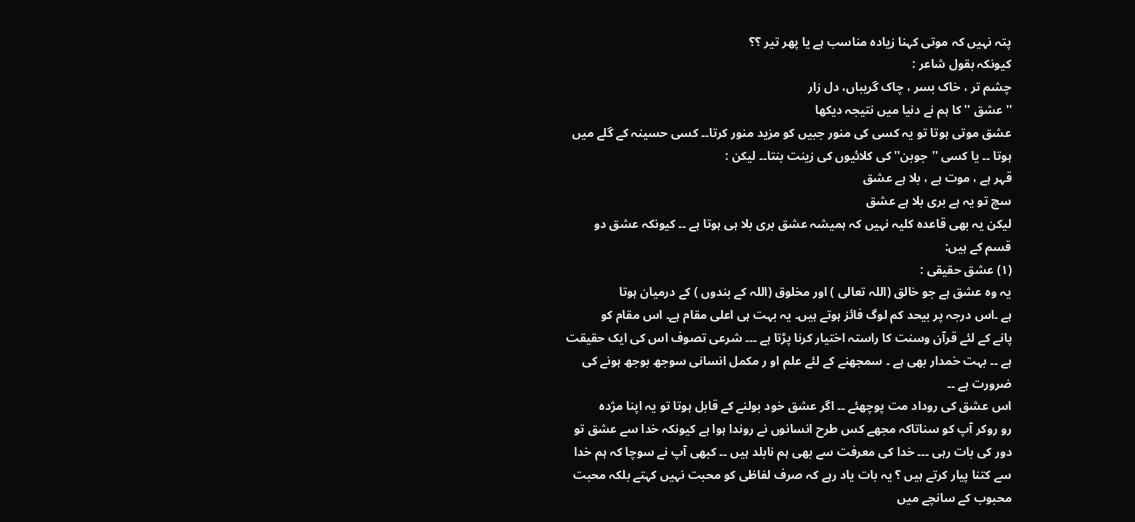پتہ نہیں کہ موتی کہنا زیادہ مناسب ہے یا پھر تیر ؟؟
کیونکہ بقول شاعر :
چشم تر ، خاک بسر ، چاک گریباں، دل زار
''عشق '' کا ہم نے دنیا میں نتیجہ دیکھا
عشق موتی ہوتا تو یہ کسی کی منور جبیں کو مزید منور کرتا۔۔ کسی حسینہ کے گلے میں
ہوتا ۔۔ یا کسی ''جوبن'' کی کلائیوں کی زینت بنتا۔۔ لیکن :
قہر ہے ، موت ہے ، بلا ہے عشق
سچ تو یہ ہے بری بلا ہے عشق
لیکن یہ بھی قاعدہ کلیہ نہیں کہ ہمیشہ عشق بری بلا ہی ہوتا ہے ۔۔ کیونکہ عشق دو
قسم کے ہیں:
(١) عشق حقیقی :
یہ وہ عشق ہے جو خالق (اللہ تعالی ) اور مخلوق (اللہ کے بندوں ) کے درمیان ہوتا
ہے ۔اس درجہ پر بیحد کم لوگ فائز ہوتے ہیں۔ یہ بہت ہی اعلی مقام ہے۔ اس مقام کو
پانے کے لئے قرآن وسنت کا راستہ اختیار کرنا پڑتا ہے ۔۔۔ شرعی تصوف اس کی ایک حقیقت
ہے ۔۔ بہت خمدار بھی ہے ۔ سمجھنے کے لئے علم او ر مکمل انسانی سوجھ بوجھ ہونے کی
ضرورت ہے ۔۔
اس عشق کی روداد مت پوچھئے ۔۔ اگر عشق خود بولنے کے قابل ہوتا تو یہ اپنا مژدہ
رو روکر آپ کو سناتاکہ مجھے کس طرح انسانوں نے روندا ہوا ہے کیونکہ خدا سے عشق تو
دور کی بات رہی ۔۔۔ خدا کی معرفت سے بھی ہم نابلد ہیں ۔۔ کبھی آپ نے سوچا کہ ہم خدا
سے کتنا پیار کرتے ہیں ؟ یہ بات یاد رہے کہ صرف لفاظی کو محبت نہیں کہتے بلکہ محبت
محبوب کے سانچے میں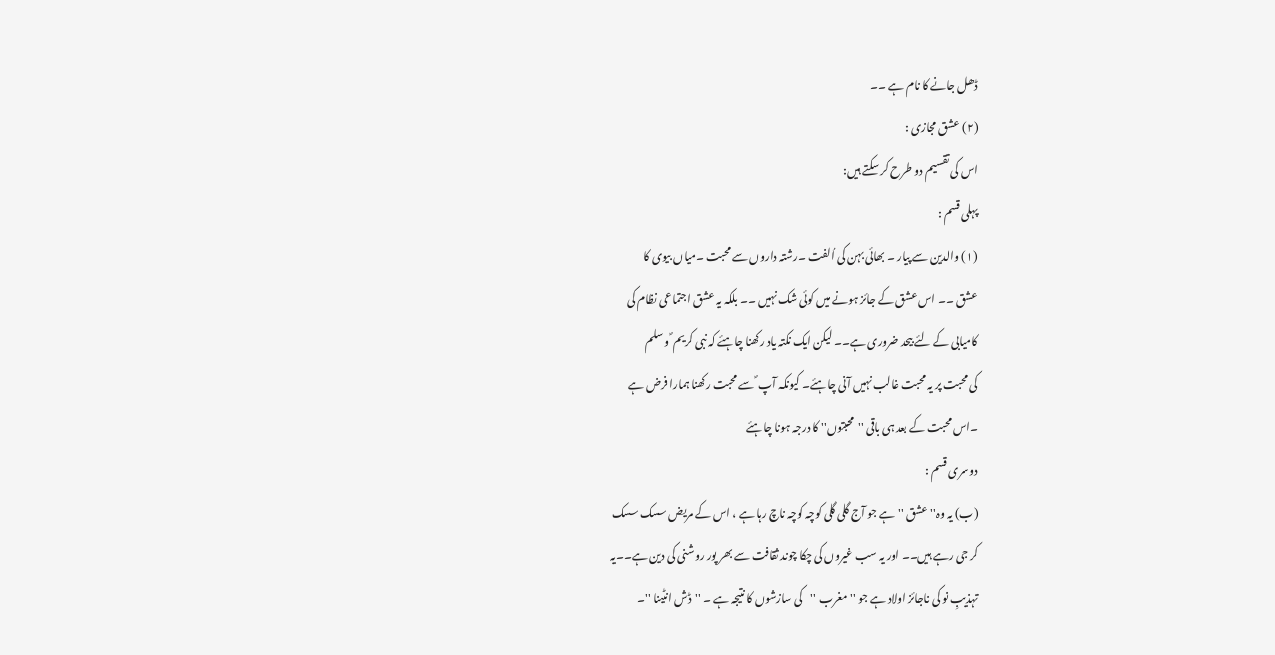ڈھل جانے کا نام ہے ۔۔
(٢) عشق مجازی :
اس کی تقسیم دو طرح کر سکتے ہیں:
پہلی قسم :
(١) والدین سے پیار ۔ بھائی بہن کی اُلفت ۔رشتہ داروں سے محبت ۔میاں بیوی کا
عشق ۔۔ اس عشق کے جائز ہونے میں کوئی شک نہیں ۔۔ بلکہ یہ عشق اجتماعی نظام کی
کامیابی کے لئے بیحد ضروری ہے۔۔ لیکن ایک نکتہ یاد رکھنا چاہئے کہ نبی کریم ؐ وسلم
کی محبت پر یہ محبت غالب نہیں آنی چاہئے۔ کیونکہ آپ ؐ سے محبت رکھنا ہمارا فرض ہے
۔اس محبت کے بعد ہی باقی ''محبتوں'' کا درجہ ہونا چاہئے
دوسری قسم :
(ب) یہ وہ'' عشق ''ہے جو آج گلی گلی کوچہ کوچہ ناچ رہا ہے ، اس کے مریض سسک سسک
کر جی رہے ہیں۔۔ اور یہ سب غیروں کی چکا چوند ثقافت سے بھر پور روشنی کی دین ہے۔۔یہ
تہذیبِ نو کی ناجائز اولاد ہے جو ''مغرب ''کی سازشوں کا نتیجہ ہے ۔ ''ڈش انٹینا ''۔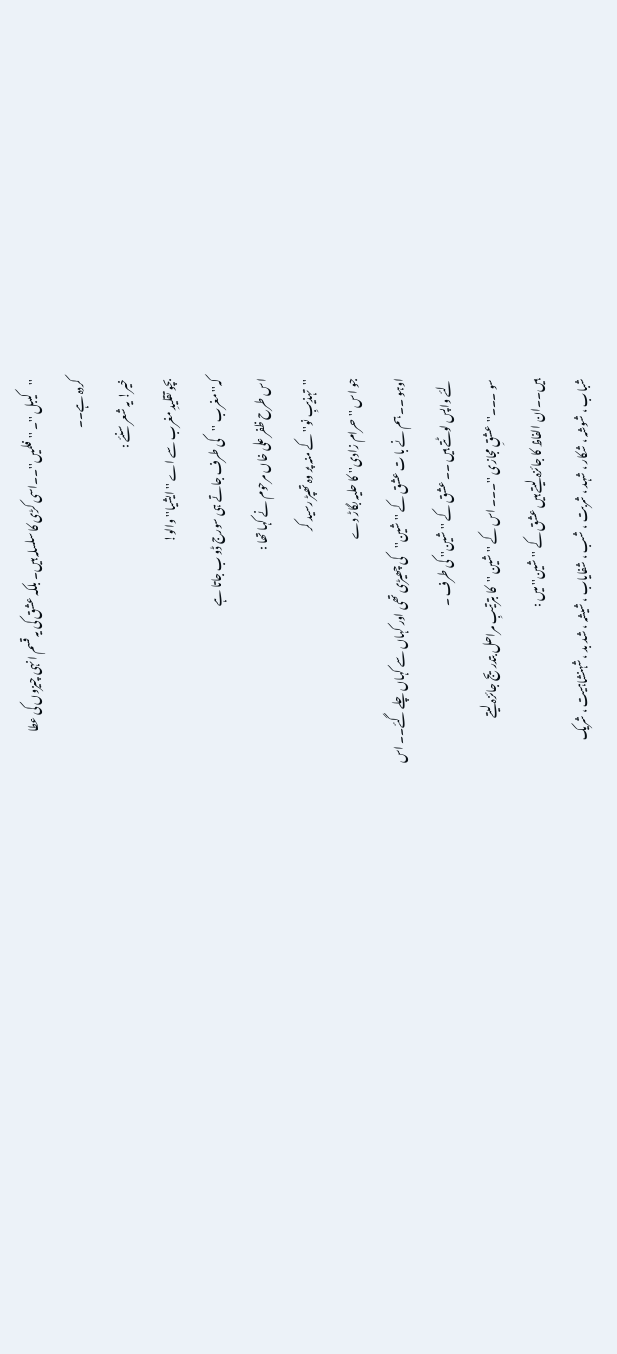''کیبل ''۔ ''فلمیں''۔۔اسی کڑی کا سلسلہ ہیں۔ بلکہ عشق کی یہ قسم انہی چیزوں کی عطا
کردہ ہے۔۔
خیر! یہ شعر سنئے :
بچو تقلیدِ مغرب سے اے ''ایشیا'' والو!
کہ'' مغرب ''کی طرف جاتے ہی سورج ڈو ب جاتا ہے
اس طرح ظفر علی خاں مرحوم نے کہا تھا :
''تہذیبِ نو'' کے منہ پر وہ تھپڑ رسید کر
جو اس ''حرام زادی'' کا حلیہ بگاڑ دے
اوہو ۔۔ ہم نے با ت عشق کے ''شین''کی چھیڑی تھی اور کہاں سے کہاں چلے گئے۔۔ اس
لئے واپس لوٹتے ہیں ۔۔ عشق کے ''شین'' کی طرف ۔
سو ۔۔۔''عشقِ مجازی ''۔۔۔ اس کے ''شین ''کا بترتیبِ مراحل بتدریج جائزہ لیتے
ہیں۔۔ان الفاظ کا جائزہ لیتے ہیں عشق کے ''شین'' میں :
شباب ، شوشہ ، شکار ، شہد ، شربت ، شب ، شفایاب ، شیشہ ، شد بد ، شہنشاہیت ، شریک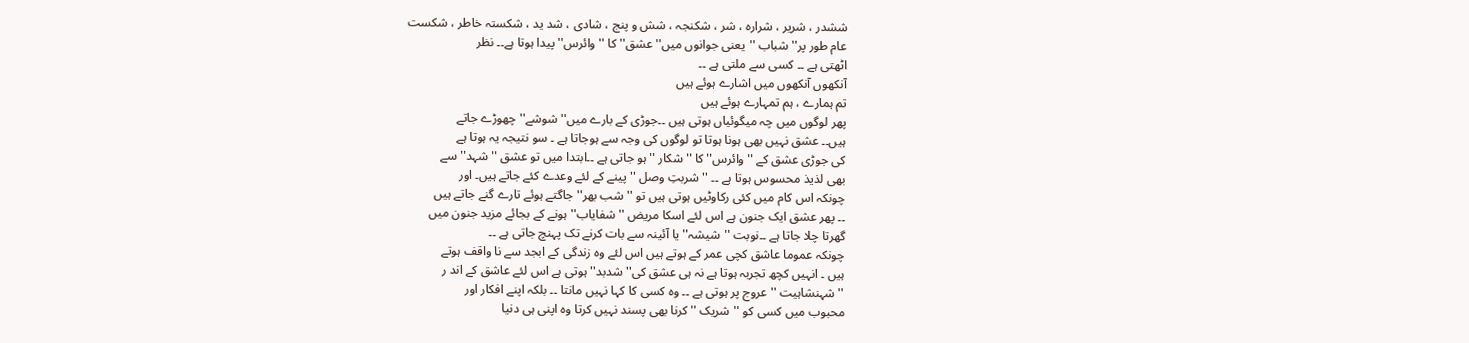ششدر ، شریر ، شرارہ ، شر ، شکنجہ ، شش و پنج ، شادی ، شد ید ، شکستہ خاطر ، شکست
عام طور پر'' شباب ''یعنی جوانوں میں'' عشق'' کا ''وائرس'' پیدا ہوتا ہے۔۔ نظر
اٹھتی ہے ۔۔ کسی سے ملتی ہے ۔۔
آنکھوں آنکھوں میں اشارے ہوئے ہیں
تم ہمارے ، ہم تمہارے ہوئے ہیں
پھر لوگوں میں چہ میگوئیاں ہوتی ہیں ۔۔جوڑی کے بارے میں''شوشے'' چھوڑے جاتے
ہیں۔۔ عشق نہیں بھی ہونا ہوتا تو لوگوں کی وجہ سے ہوجاتا ہے ۔ سو نتیجہ یہ ہوتا ہے
کی جوڑی عشق کے ''وائرس'' کا ''شکار ''ہو جاتی ہے ۔۔ابتدا میں تو عشق ''شہد'' سے
بھی لذیذ محسوس ہوتا ہے ۔۔ ''شربتِ وصل '' پینے کے لئے وعدے کئے جاتے ہیں۔ اور
چونکہ اس کام میں کئی رکاوٹیں ہوتی ہیں تو ''شب بھر'' جاگتے ہوئے تارے گنے جاتے ہیں
۔۔ پھر عشق ایک جنون ہے اس لئے اسکا مریض ''شفایاب'' ہونے کے بجائے مزید جنون میں
گھرتا چلا جاتا ہے ۔۔نوبت ''شیشہ'' یا آئینہ سے بات کرنے تک پہنچ جاتی ہے ۔۔
چونکہ عموما عاشق کچی عمر کے ہوتے ہیں اس لئے وہ زندگی کے ابجد سے نا واقف ہوتے
ہیں ۔ انہیں کچھ تجربہ ہوتا ہے نہ ہی عشق کی'' شدبد''ہوتی ہے اس لئے عاشق کے اند ر
''شہنشاہیت '' عروج پر ہوتی ہے ۔۔ وہ کسی کا کہا نہیں مانتا ۔۔ بلکہ اپنے افکار اور
محبوب میں کسی کو ''شریک '' کرنا بھی پسند نہیں کرتا وہ اپنی ہی دنیا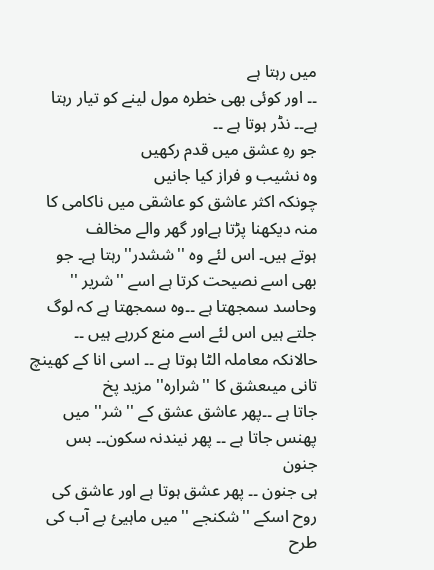میں رہتا ہے
۔۔ اور کوئی بھی خطرہ مول لینے کو تیار رہتا ہے۔۔ نڈر ہوتا ہے ۔۔
جو رہِ عشق میں قدم رکھیں
وہ نشیب و فراز کیا جانیں
چونکہ اکثر عاشق کو عاشقی میں ناکامی کا منہ دیکھنا پڑتا ہےاور گھر والے مخالف
ہوتے ہیں۔ اس لئے وہ ''ششدر''رہتا ہے۔ جو بھی اسے نصیحت کرتا ہے اسے ''شریر ''
وحاسد سمجھتا ہے ۔۔وہ سمجھتا ہے کہ لوگ جلتے ہیں اس لئے اسے منع کررہے ہیں ۔۔
حالانکہ معاملہ الٹا ہوتا ہے ۔۔ اسی انا کے کھینچ تانی میںعشق کا ''شرارہ'' مزید پخ
جاتا ہے ۔۔پھر عاشق عشق کے ''شر'' میں پھنس جاتا ہے ۔۔ پھر نیندنہ سکون۔۔ بس جنون
ہی جنون ۔۔ پھر عشق ہوتا ہے اور عاشق کی روح اسکے ''شکنجے ''میں ماہیئ بے آب کی طرح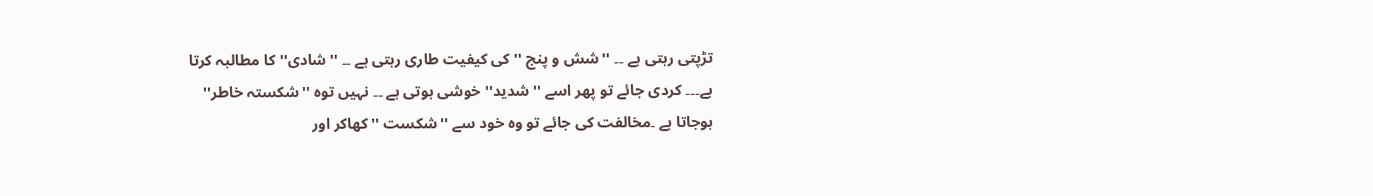تڑپتی رہتی ہے ۔۔ ''شش و پنج '' کی کیفیت طاری رہتی ہے ۔۔ ''شادی'' کا مطالبہ کرتا
ہے۔۔۔ کردی جائے تو پھر اسے ''شدید'' خوشی ہوتی ہے ۔۔ نہیں توہ ''شکستہ خاطر''
ہوجاتا ہے ۔مخالفت کی جائے تو وہ خود سے ''شکست '' کھاکر اور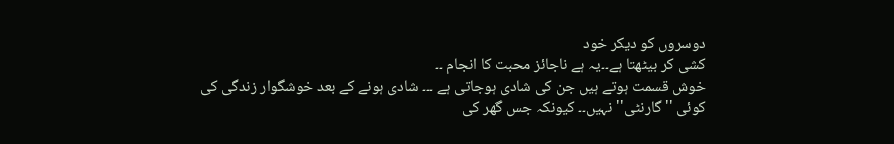دوسروں کو دیکر خود
کشی کر بیٹھتا ہے۔۔یہ ہے ناجائز محبت کا انجام ۔۔
خوش قسمت ہوتے ہیں جن کی شادی ہوجاتی ہے ۔۔۔ شادی ہونے کے بعد خوشگوار زندگی کی
کوئی ''گارنٹی'' نہیں۔۔ کیونکہ جس گھر کی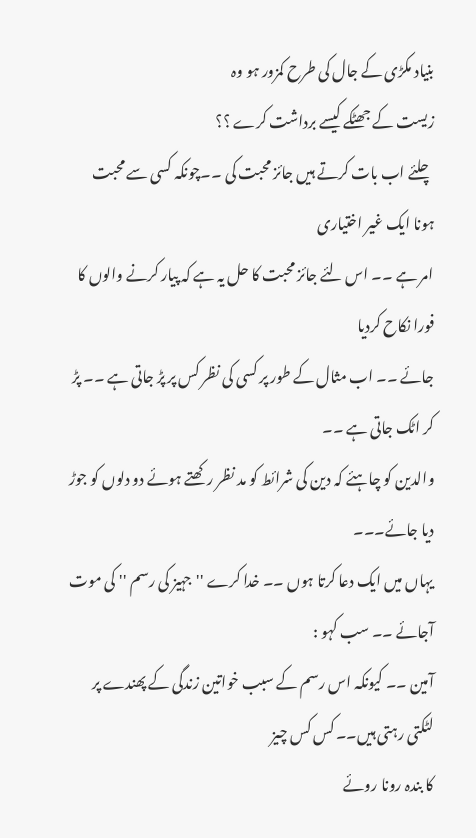بنیاد مکڑی کے جال کی طرح کمزور ہو وہ
زیست کے جھٹکے کیسے برداشت کرے ؟؟
چلئے اب بات کرتے ہیں جائز محبت کی ۔۔چونکہ کسی سے محبت ہونا ایک غیر اختیاری
امر ہے ۔۔ اس لئے جائز محبت کا حل یہ ہے کہ پیار کرنے والوں کا فورا نکاح کردیا
جائے ۔۔ اب مثال کے طور پر کسی کی نظر کس پر پڑ جاتی ہے ۔۔ پڑ کر اٹک جاتی ہے ۔۔
والدین کو چاہئے کہ دین کی شرائط کو مد نظر رکھتے ہوئے دو دلوں کو جوڑ دیا جائے۔۔۔
یہاں میں ایک دعا کرتا ہوں ۔۔ خدا کرے ''جہیز کی رسم '' کی موت آجائے ۔۔ سب کہو :
آمین ۔۔ کیونکہ اس رسم کے سبب خواتین زندگی کے پھندے پر لٹکتی رہتی ہیں۔۔ کس کس چیز
کا بندہ رونا روئے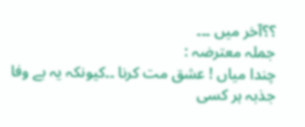؟؟آخر میں ۔۔۔
جملہ معترضہ :
چندا میاں ! عشق مت کرنا ۔۔کیونکہ یہ بے وفا جذبہ ہر کسی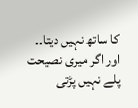کا ساتھ نہیں دیتا۔۔
اور اگر میری نصیحت پلے نہیں پڑتی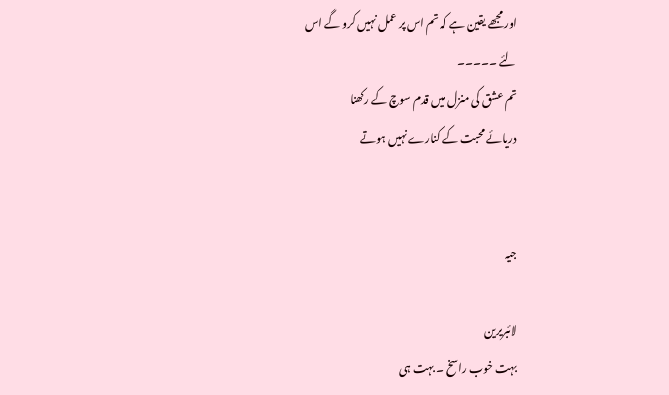اور مجھے یقین ہے کہ تم اس پر عمل نہیں کرو گے اس
لئے ۔۔۔۔۔
تم عشق کی منزل میں قدم سوچ کے رکھنا
دریائے محبت کے کنارے نہیں ہوتے


جیہ

لائبریرین
بہت خوب راسخ ۔ بہت ہی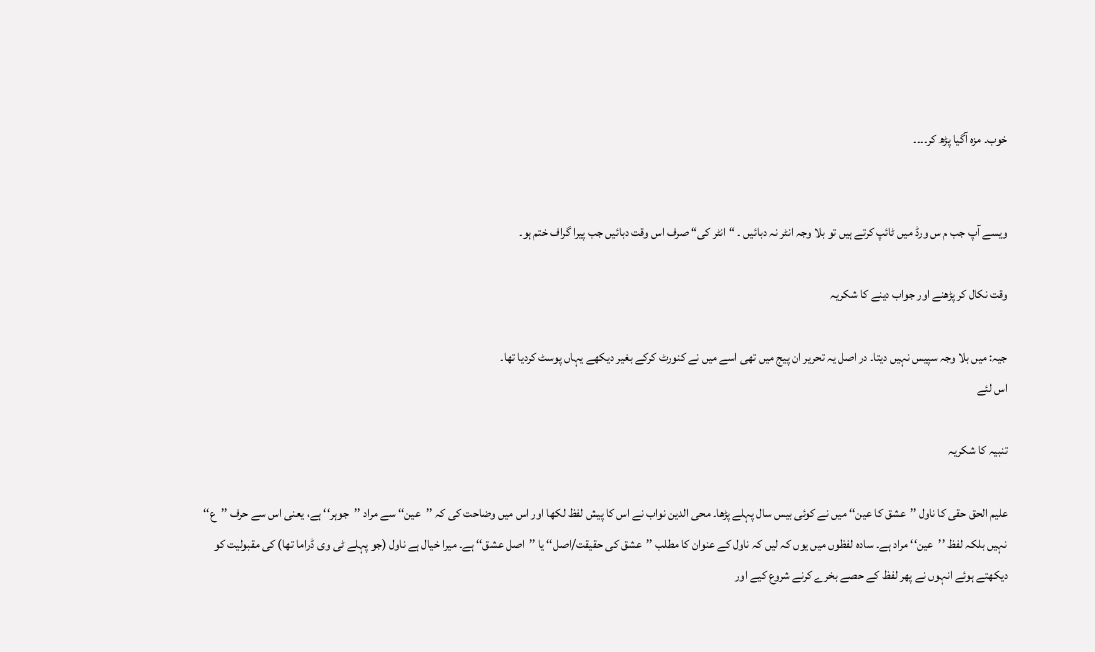خوب۔ مزہ آگیا پڑھ کر۔۔۔۔


ویسے آپ جب م س ورڈ میں ٹائپ کرتے ہیں تو بلا وجہ انٹر نہ دبائیں ۔ “انٹر کی“ صرف اس وقت دبائیں جب پیرا گراف ختم ہو۔

وقت نکال کر پڑھنے اور جواب دینے کا شکریہ

جیہ: میں بلا وجہ سپیس نہیں دیتا۔ در اصل یہ تحریر ان پیج میں تھی اسے میں نے کنورٹ کرکے بغیر دیکھے یہاں پوسٹ کردیا تھا۔
اس لئے

تنبیہ کا شکریہ

علیم الحق حقی کا ناول ’’عشق کا عین‘‘ میں نے کوئی بیس سال پہلے پڑھا۔ محی الدین نواب نے اس کا پیش لفظ لکھا اور اس میں وضاحت کی کہ ’’عین‘‘ سے مراد ’’جوہر‘‘ ہے، یعنی اس سے حرف ’’ع‘‘ نہیں بلکہ لفظ ’’عین‘‘ مراد ہے۔ سادہ لفظوں میں یوں کہ لیں کہ ناول کے عنوان کا مطلب ’’عشق کی حقیقت/اصل‘‘ یا ’’اصل عشق‘‘ ہے۔ میرا خیال ہے ناول (جو پہلے ٹی وی ڈراما تھا) کی مقبولیت کو دیکھتے ہوئے انہوں نے پھر لفظ کے حصے بخرے کرنے شروع کیے اور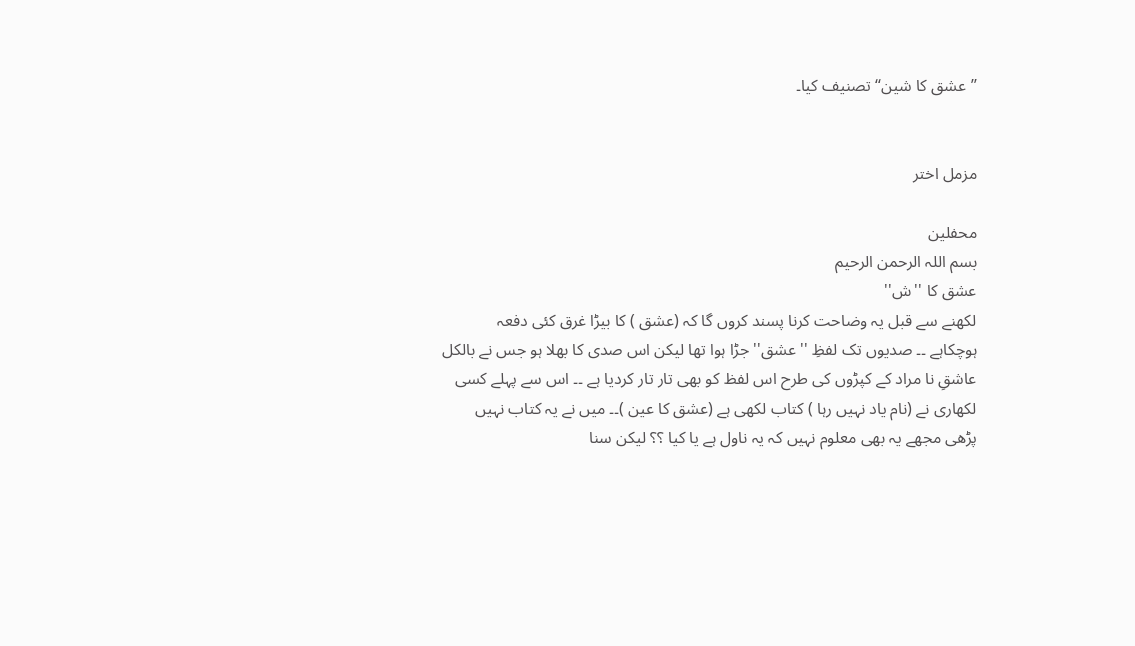’’عشق کا شین‘‘ تصنیف کیا۔


مزمل اختر

محفلین
بسم اللہ الرحمن الرحیم
عشق کا ''ش''
لکھنے سے قبل یہ وضاحت کرنا پسند کروں گا کہ (عشق ) کا بیڑا غرق کئی دفعہ
ہوچکاہے ۔۔ صدیوں تک لفظِ ''عشق'' جڑا ہوا تھا لیکن اس صدی کا بھلا ہو جس نے بالکل
عاشقِ نا مراد کے کپڑوں کی طرح اس لفظ کو بھی تار تار کردیا ہے ۔۔ اس سے پہلے کسی
لکھاری نے (نام یاد نہیں رہا ) کتاب لکھی ہے (عشق کا عین )۔۔ میں نے یہ کتاب نہیں
پڑھی مجھے یہ بھی معلوم نہیں کہ یہ ناول ہے یا کیا ؟؟ لیکن سنا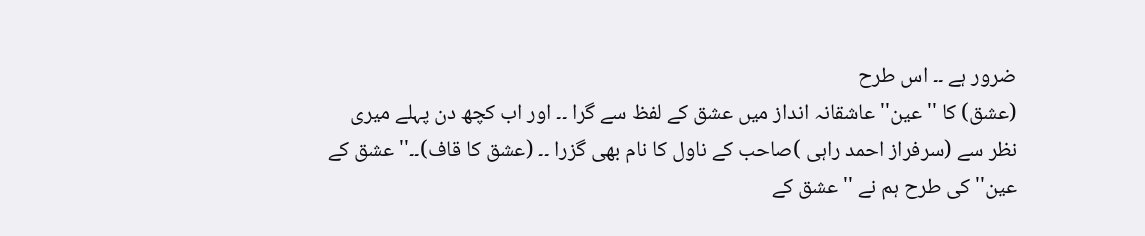ضرور ہے ۔۔ اس طرح
(عشق) کا ''عین'' عاشقانہ انداز میں عشق کے لفظ سے گرا ۔۔ اور اب کچھ دن پہلے میری
نظر سے (سرفراز احمد راہی )صاحب کے ناول کا نام بھی گزرا ۔۔ (عشق کا قاف)۔۔''عشق کے
عین'' کی طرح ہم نے ''عشق کے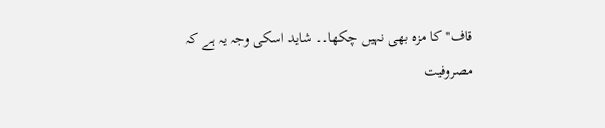قاف'' کا مزہ بھی نہیں چکھا۔۔ شاید اسکی وجہ یہ ہے کہ
مصروفیت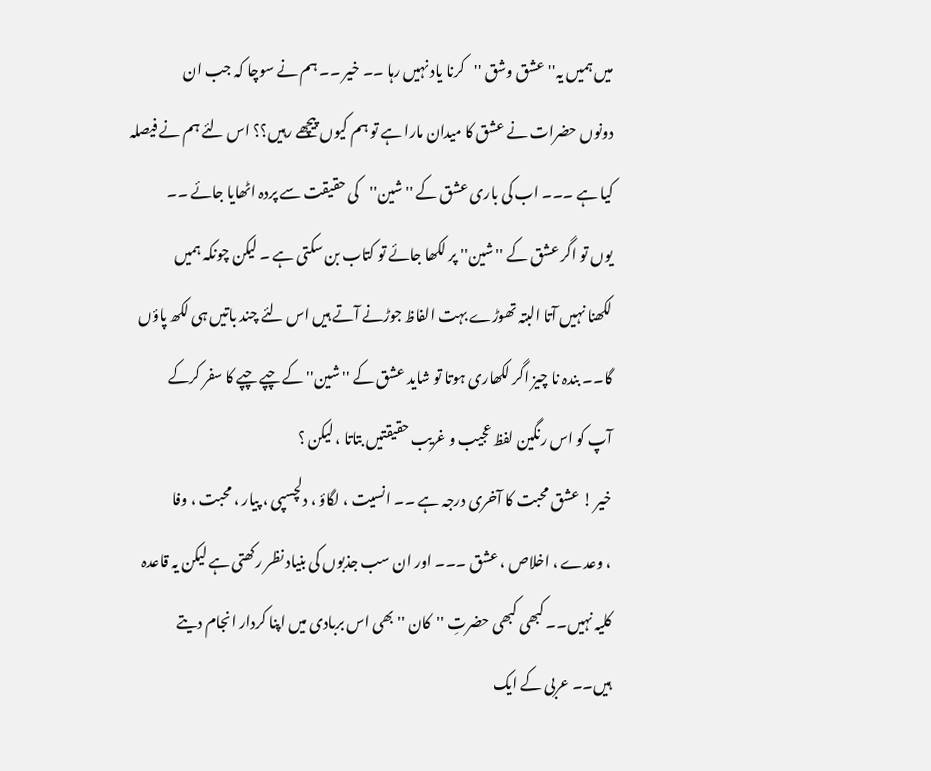میں ہمیں یہ'' عشق وشق ''کرنا یاد نہیں رہا ۔۔ خیر ۔۔ ہم نے سوچا کہ جب ان
دونوں حضرات نے عشق کا میدان مارا ہے تو ہم کیوں پیچھے رہیں؟؟ اس لئے ہم نے فیصلہ
کیا ہے ۔۔۔ اب کی باری عشق کے ''شین''کی حقیقت سے پردہ اٹھایا جائے ۔۔
یوں تو اگر عشق کے ''شین'' پر لکھا جائے تو کتاب بن سکتی ہے ۔ لیکن چونکہ ہمیں
لکھنا نہیں آتا البتہ تھوڑے بہت الفاظ جوڑنے آتے ہیں اس لئے چند باتیں ہی لکھ پاؤں
گا۔۔ بندہ نا چیز اگر لکھاری ہوتا تو شاید عشق کے ''شین'' کے چپے چپے کا سفر کرکے
آپ کو اس رنگین لفظ عجیب و غریب حقیقتیں بتاتا ، لیکن ؟
خیر ! عشق محبت کا آخری درجہ ہے ۔۔ انسیت ، لگاؤ ، دلچسپی ، پیار ، محبت ، وفا
، وعدے ، اخلاص ، عشق ۔۔۔ اور ان سب جذبوں کی بنیاد نظر رکھتی ہے لیکن یہ قاعدہ
کلیہ نہیں۔۔ کبھی کبھی حضرتِ ''کان ''بھی اس بربادی میں اپنا کردار انجام دیتے
ہیں۔۔ عربی کے ایک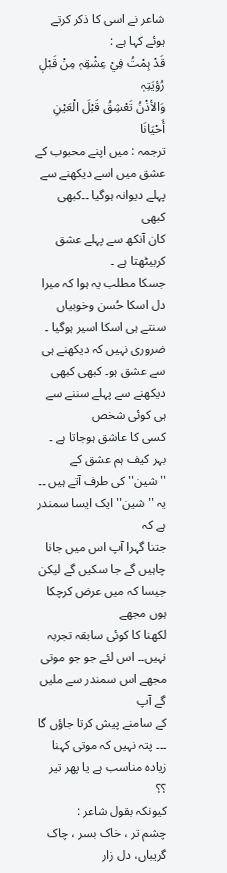شاعر نے اسی کا ذکر کرتے ہوئے کہا ہے :
قَدْ ہِمْتُ فِيْ عِشْقِہٖ مِنْ قَبْلٖ رُؤیَتِہٖ
وَالأذْنُ تَعْشِقُ قَبْلَ الْعَیْنِ أَحْیَانَا
ترجمہ : میں اپنے محبوب کے عشق میں اسے دیکھنے سے پہلے دیوانہ ہوگیا ۔۔کبھی کبھی
کان آنکھ سے پہلے عشق کربیٹھتا ہے ۔
جسکا مطلب یہ ہوا کہ میرا دل اسکا حُسن وخوبیاں سنتے ہی اسکا اسیر ہوگیا ۔
ضروری نہیں کہ دیکھنے ہی سے عشق ہو۔ کبھی کبھی دیکھنے سے پہلے سننے سے ہی کوئی شخص
کسی کا عاشق ہوجاتا ہے ۔
بہر کیف ہم عشق کے ''شین'' کی طرف آتے ہیں ۔۔ یہ ''شین'' ایک ایسا سمندر ہے کہ
جتنا گہرا آپ اس میں جانا چاہیں گے جا سکیں گے لیکن جیسا کہ میں عرض کرچکا ہوں مجھے
لکھنا کا کوئی سابقہ تجربہ نہیں۔۔ اس لئے جو جو موتی مجھے اس سمندر سے ملیں گے آپ
کے سامنے پیش کرتا جاؤں گا ۔۔۔ پتہ نہیں کہ موتی کہنا زیادہ مناسب ہے یا پھر تیر ؟؟
کیونکہ بقول شاعر :
چشم تر ، خاک بسر ، چاک گریباں، دل زار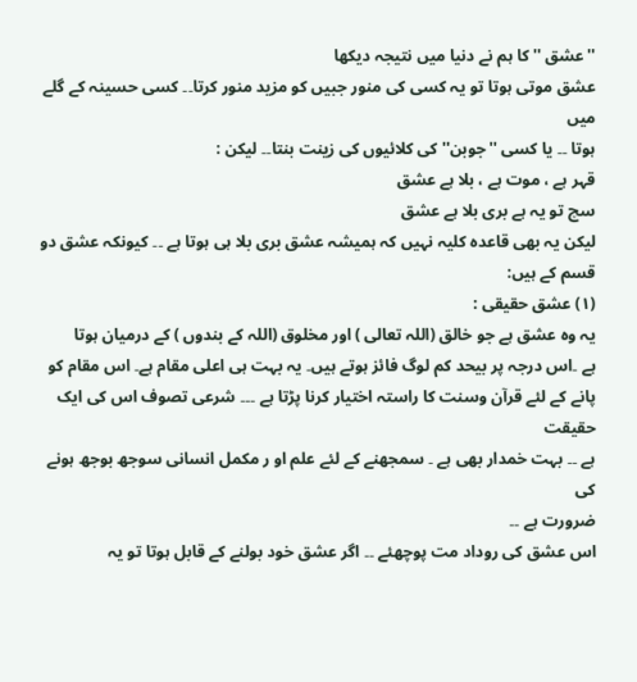''عشق '' کا ہم نے دنیا میں نتیجہ دیکھا
عشق موتی ہوتا تو یہ کسی کی منور جبیں کو مزید منور کرتا۔۔ کسی حسینہ کے گلے میں
ہوتا ۔۔ یا کسی ''جوبن'' کی کلائیوں کی زینت بنتا۔۔ لیکن :
قہر ہے ، موت ہے ، بلا ہے عشق
سچ تو یہ ہے بری بلا ہے عشق
لیکن یہ بھی قاعدہ کلیہ نہیں کہ ہمیشہ عشق بری بلا ہی ہوتا ہے ۔۔ کیونکہ عشق دو
قسم کے ہیں:
(١) عشق حقیقی :
یہ وہ عشق ہے جو خالق (اللہ تعالی ) اور مخلوق (اللہ کے بندوں ) کے درمیان ہوتا
ہے ۔اس درجہ پر بیحد کم لوگ فائز ہوتے ہیں۔ یہ بہت ہی اعلی مقام ہے۔ اس مقام کو
پانے کے لئے قرآن وسنت کا راستہ اختیار کرنا پڑتا ہے ۔۔۔ شرعی تصوف اس کی ایک حقیقت
ہے ۔۔ بہت خمدار بھی ہے ۔ سمجھنے کے لئے علم او ر مکمل انسانی سوجھ بوجھ ہونے کی
ضرورت ہے ۔۔
اس عشق کی روداد مت پوچھئے ۔۔ اگر عشق خود بولنے کے قابل ہوتا تو یہ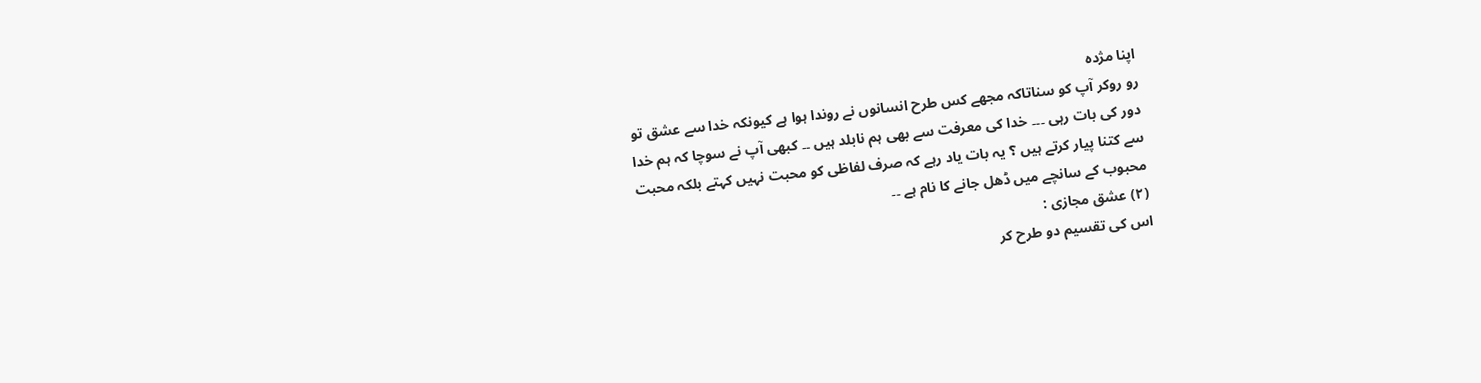اپنا مژدہ
رو روکر آپ کو سناتاکہ مجھے کس طرح انسانوں نے روندا ہوا ہے کیونکہ خدا سے عشق تو
دور کی بات رہی ۔۔۔ خدا کی معرفت سے بھی ہم نابلد ہیں ۔۔ کبھی آپ نے سوچا کہ ہم خدا
سے کتنا پیار کرتے ہیں ؟ یہ بات یاد رہے کہ صرف لفاظی کو محبت نہیں کہتے بلکہ محبت
محبوب کے سانچے میں ڈھل جانے کا نام ہے ۔۔
(٢) عشق مجازی :
اس کی تقسیم دو طرح کر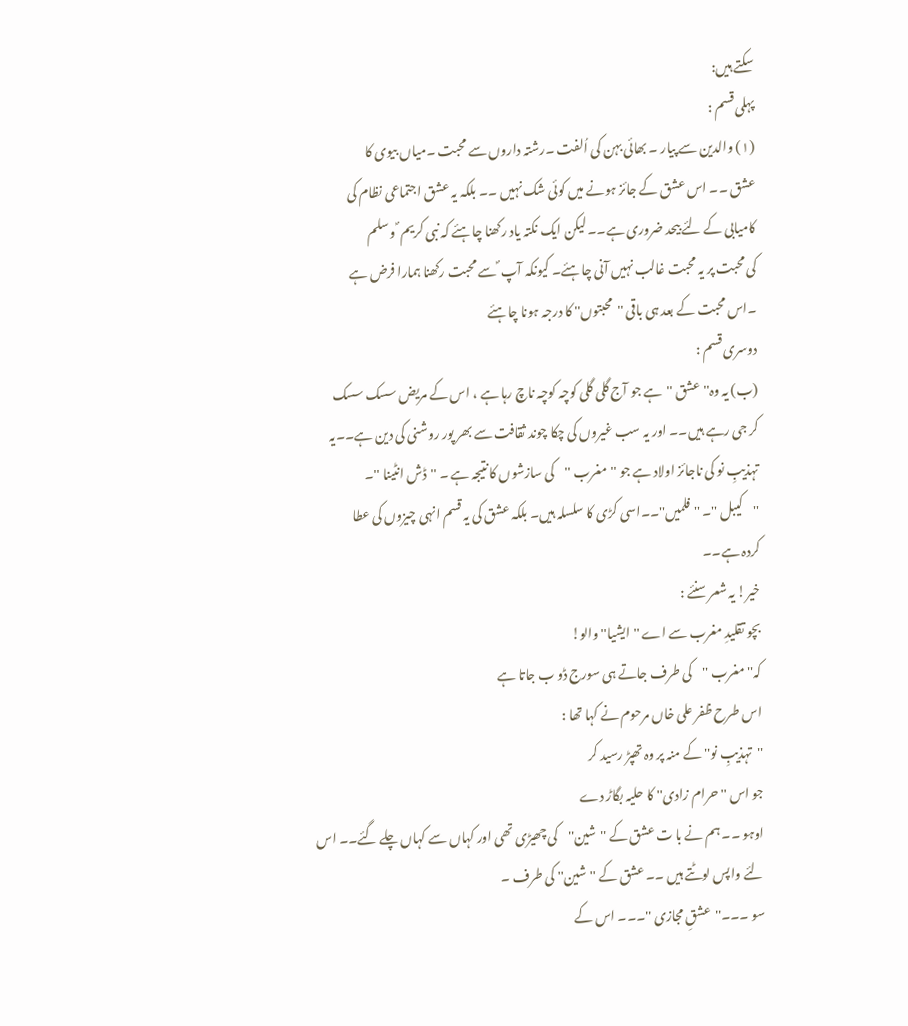سکتے ہیں:
پہلی قسم :
(١) والدین سے پیار ۔ بھائی بہن کی اُلفت ۔رشتہ داروں سے محبت ۔میاں بیوی کا
عشق ۔۔ اس عشق کے جائز ہونے میں کوئی شک نہیں ۔۔ بلکہ یہ عشق اجتماعی نظام کی
کامیابی کے لئے بیحد ضروری ہے۔۔ لیکن ایک نکتہ یاد رکھنا چاہئے کہ نبی کریم ؐ وسلم
کی محبت پر یہ محبت غالب نہیں آنی چاہئے۔ کیونکہ آپ ؐ سے محبت رکھنا ہمارا فرض ہے
۔اس محبت کے بعد ہی باقی ''محبتوں'' کا درجہ ہونا چاہئے
دوسری قسم :
(ب) یہ وہ'' عشق ''ہے جو آج گلی گلی کوچہ کوچہ ناچ رہا ہے ، اس کے مریض سسک سسک
کر جی رہے ہیں۔۔ اور یہ سب غیروں کی چکا چوند ثقافت سے بھر پور روشنی کی دین ہے۔۔یہ
تہذیبِ نو کی ناجائز اولاد ہے جو ''مغرب ''کی سازشوں کا نتیجہ ہے ۔ ''ڈش انٹینا ''۔
''کیبل ''۔ ''فلمیں''۔۔اسی کڑی کا سلسلہ ہیں۔ بلکہ عشق کی یہ قسم انہی چیزوں کی عطا
کردہ ہے۔۔
خیر! یہ شعر سنئے :
بچو تقلیدِ مغرب سے اے ''ایشیا'' والو!
کہ'' مغرب ''کی طرف جاتے ہی سورج ڈو ب جاتا ہے
اس طرح ظفر علی خاں مرحوم نے کہا تھا :
''تہذیبِ نو'' کے منہ پر وہ تھپڑ رسید کر
جو اس ''حرام زادی'' کا حلیہ بگاڑ دے
اوہو ۔۔ ہم نے با ت عشق کے ''شین''کی چھیڑی تھی اور کہاں سے کہاں چلے گئے۔۔ اس
لئے واپس لوٹتے ہیں ۔۔ عشق کے ''شین'' کی طرف ۔
سو ۔۔۔''عشقِ مجازی ''۔۔۔ اس کے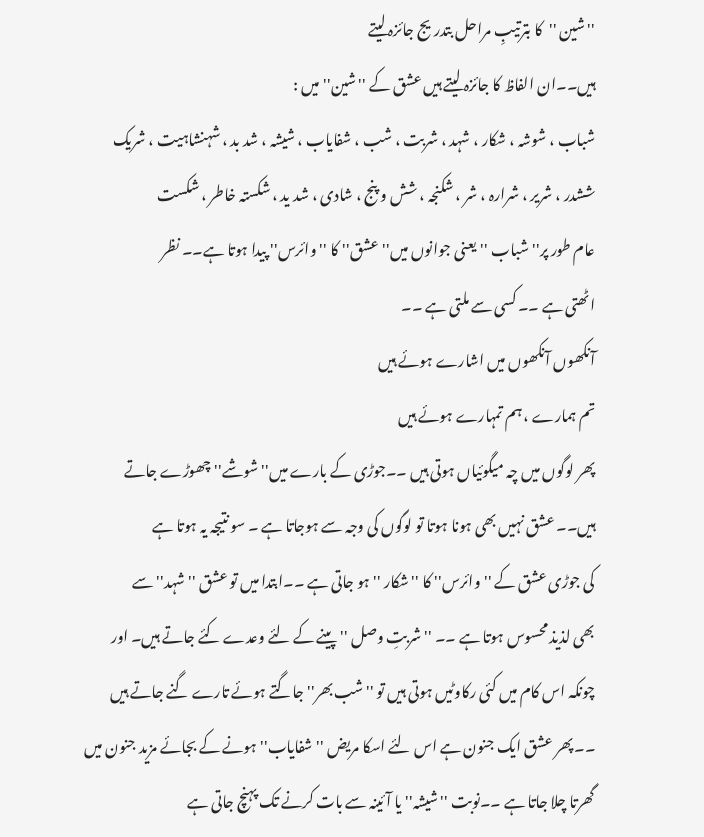''شین ''کا بترتیبِ مراحل بتدریج جائزہ لیتے
ہیں۔۔ان الفاظ کا جائزہ لیتے ہیں عشق کے ''شین'' میں :
شباب ، شوشہ ، شکار ، شہد ، شربت ، شب ، شفایاب ، شیشہ ، شد بد ، شہنشاہیت ، شریک
ششدر ، شریر ، شرارہ ، شر ، شکنجہ ، شش و پنج ، شادی ، شد ید ، شکستہ خاطر ، شکست
عام طور پر'' شباب ''یعنی جوانوں میں'' عشق'' کا ''وائرس'' پیدا ہوتا ہے۔۔ نظر
اٹھتی ہے ۔۔ کسی سے ملتی ہے ۔۔
آنکھوں آنکھوں میں اشارے ہوئے ہیں
تم ہمارے ، ہم تمہارے ہوئے ہیں
پھر لوگوں میں چہ میگوئیاں ہوتی ہیں ۔۔جوڑی کے بارے میں''شوشے'' چھوڑے جاتے
ہیں۔۔ عشق نہیں بھی ہونا ہوتا تو لوگوں کی وجہ سے ہوجاتا ہے ۔ سو نتیجہ یہ ہوتا ہے
کی جوڑی عشق کے ''وائرس'' کا ''شکار ''ہو جاتی ہے ۔۔ابتدا میں تو عشق ''شہد'' سے
بھی لذیذ محسوس ہوتا ہے ۔۔ ''شربتِ وصل '' پینے کے لئے وعدے کئے جاتے ہیں۔ اور
چونکہ اس کام میں کئی رکاوٹیں ہوتی ہیں تو ''شب بھر'' جاگتے ہوئے تارے گنے جاتے ہیں
۔۔ پھر عشق ایک جنون ہے اس لئے اسکا مریض ''شفایاب'' ہونے کے بجائے مزید جنون میں
گھرتا چلا جاتا ہے ۔۔نوبت ''شیشہ'' یا آئینہ سے بات کرنے تک پہنچ جاتی ہے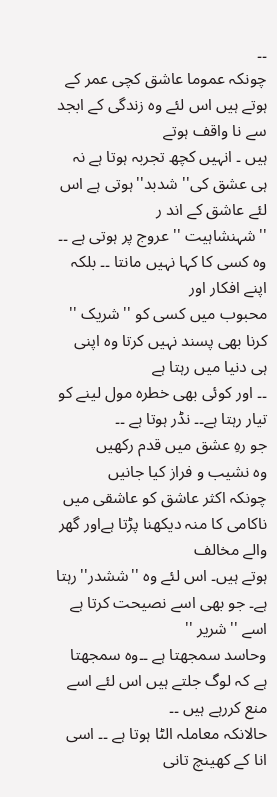۔۔
چونکہ عموما عاشق کچی عمر کے ہوتے ہیں اس لئے وہ زندگی کے ابجد سے نا واقف ہوتے
ہیں ۔ انہیں کچھ تجربہ ہوتا ہے نہ ہی عشق کی'' شدبد''ہوتی ہے اس لئے عاشق کے اند ر
''شہنشاہیت '' عروج پر ہوتی ہے ۔۔ وہ کسی کا کہا نہیں مانتا ۔۔ بلکہ اپنے افکار اور
محبوب میں کسی کو ''شریک '' کرنا بھی پسند نہیں کرتا وہ اپنی ہی دنیا میں رہتا ہے
۔۔ اور کوئی بھی خطرہ مول لینے کو تیار رہتا ہے۔۔ نڈر ہوتا ہے ۔۔
جو رہِ عشق میں قدم رکھیں
وہ نشیب و فراز کیا جانیں
چونکہ اکثر عاشق کو عاشقی میں ناکامی کا منہ دیکھنا پڑتا ہےاور گھر والے مخالف
ہوتے ہیں۔ اس لئے وہ ''ششدر''رہتا ہے۔ جو بھی اسے نصیحت کرتا ہے اسے ''شریر ''
وحاسد سمجھتا ہے ۔۔وہ سمجھتا ہے کہ لوگ جلتے ہیں اس لئے اسے منع کررہے ہیں ۔۔
حالانکہ معاملہ الٹا ہوتا ہے ۔۔ اسی انا کے کھینچ تانی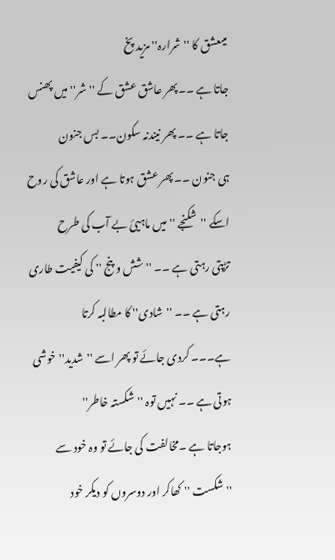میںعشق کا ''شرارہ'' مزید پخ
جاتا ہے ۔۔پھر عاشق عشق کے ''شر'' میں پھنس جاتا ہے ۔۔ پھر نیندنہ سکون۔۔ بس جنون
ہی جنون ۔۔ پھر عشق ہوتا ہے اور عاشق کی روح اسکے ''شکنجے ''میں ماہیئ بے آب کی طرح
تڑپتی رہتی ہے ۔۔ ''شش و پنج '' کی کیفیت طاری رہتی ہے ۔۔ ''شادی'' کا مطالبہ کرتا
ہے۔۔۔ کردی جائے تو پھر اسے ''شدید'' خوشی ہوتی ہے ۔۔ نہیں توہ ''شکستہ خاطر''
ہوجاتا ہے ۔مخالفت کی جائے تو وہ خود سے ''شکست '' کھاکر اور دوسروں کو دیکر خود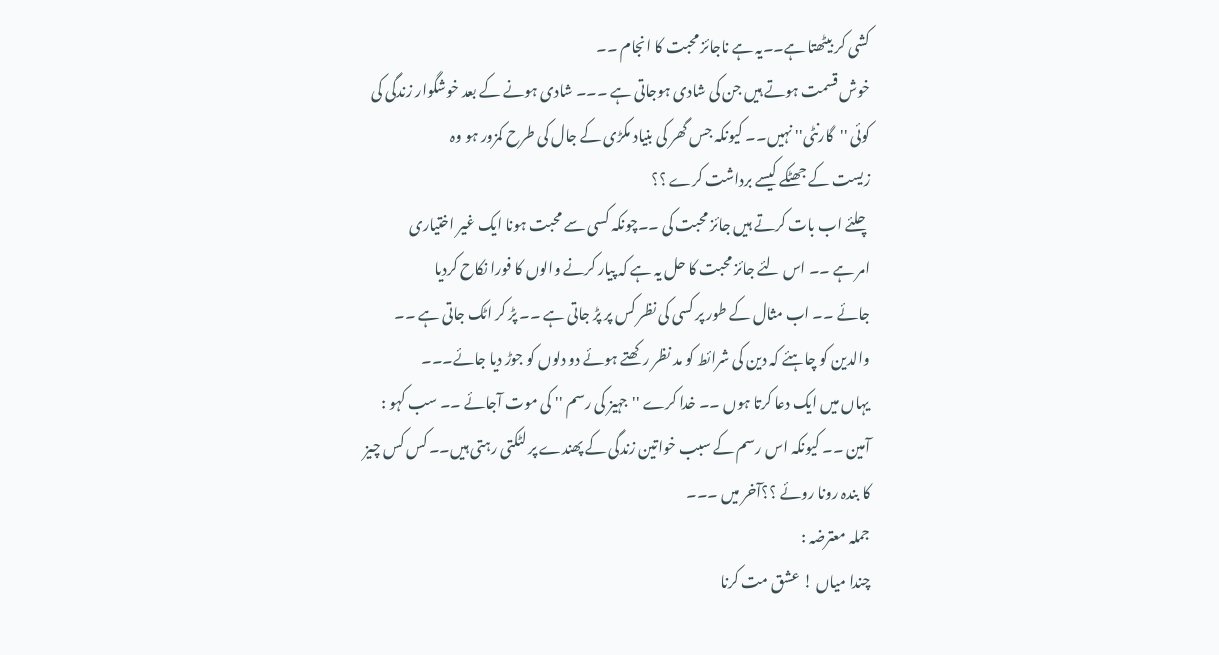کشی کر بیٹھتا ہے۔۔یہ ہے ناجائز محبت کا انجام ۔۔
خوش قسمت ہوتے ہیں جن کی شادی ہوجاتی ہے ۔۔۔ شادی ہونے کے بعد خوشگوار زندگی کی
کوئی ''گارنٹی'' نہیں۔۔ کیونکہ جس گھر کی بنیاد مکڑی کے جال کی طرح کمزور ہو وہ
زیست کے جھٹکے کیسے برداشت کرے ؟؟
چلئے اب بات کرتے ہیں جائز محبت کی ۔۔چونکہ کسی سے محبت ہونا ایک غیر اختیاری
امر ہے ۔۔ اس لئے جائز محبت کا حل یہ ہے کہ پیار کرنے والوں کا فورا نکاح کردیا
جائے ۔۔ اب مثال کے طور پر کسی کی نظر کس پر پڑ جاتی ہے ۔۔ پڑ کر اٹک جاتی ہے ۔۔
والدین کو چاہئے کہ دین کی شرائط کو مد نظر رکھتے ہوئے دو دلوں کو جوڑ دیا جائے۔۔۔
یہاں میں ایک دعا کرتا ہوں ۔۔ خدا کرے ''جہیز کی رسم '' کی موت آجائے ۔۔ سب کہو :
آمین ۔۔ کیونکہ اس رسم کے سبب خواتین زندگی کے پھندے پر لٹکتی رہتی ہیں۔۔ کس کس چیز
کا بندہ رونا روئے ؟؟آخر میں ۔۔۔
جملہ معترضہ :
چندا میاں ! عشق مت کرنا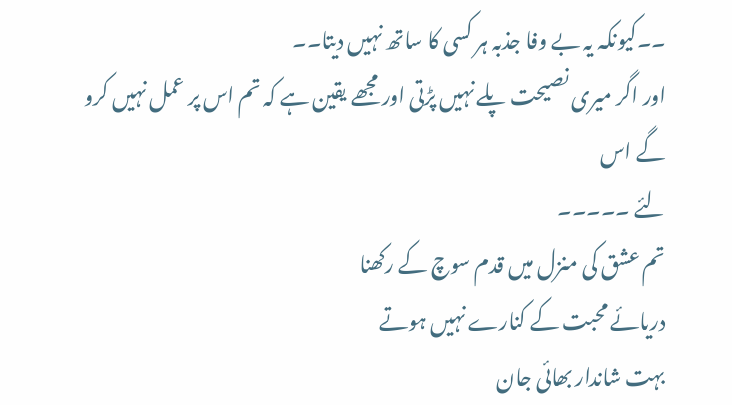۔۔کیونکہ یہ بے وفا جذبہ ہر کسی کا ساتھ نہیں دیتا۔۔
اور اگر میری نصیحت پلے نہیں پڑتی اور مجھے یقین ہے کہ تم اس پر عمل نہیں کرو گے اس
لئے ۔۔۔۔۔
تم عشق کی منزل میں قدم سوچ کے رکھنا
دریائے محبت کے کنارے نہیں ہوتے
بہت شاندار بھائی جان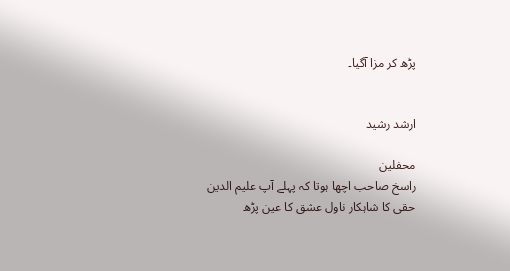پڑھ کر مزا آگیا۔


ارشد رشید

محفلین
راسخ صاحب اچھا ہوتا کہ پہلے آپ علیم الدین حقی کا شاہکار ناول عشق کا عین پڑھ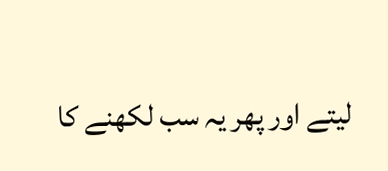لیتے اور پھر یہ سب لکھنے کا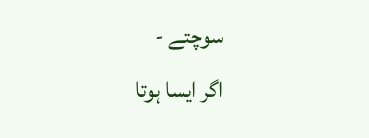سوچتے -
اگر ایسا ہوتا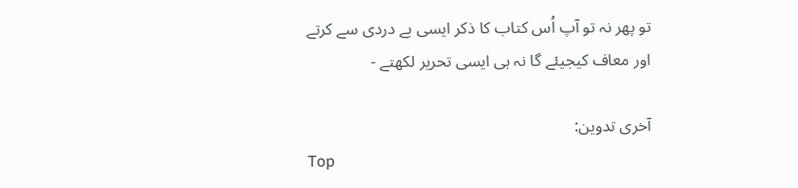تو پھر نہ تو آپ اُس کتاب کا ذکر ایسی بے دردی سے کرتے اور معاف کیجیئے گا نہ ہی ایسی تحریر لکھتے -

آخری تدوین:
Top